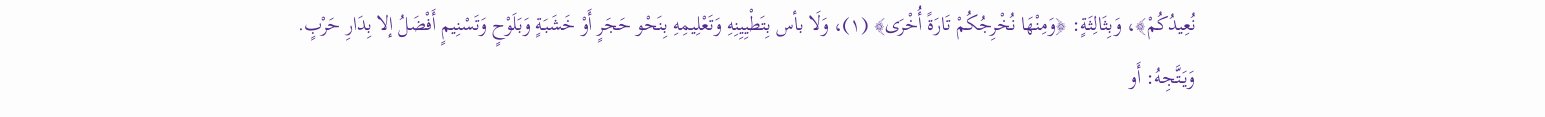نُعِيدُكُمْ﴾، وَبِثَالِثَةٍ: ﴿وَمِنْهَا نُخْرِجُكُمْ تَارَةً أُخْرَى﴾ (١)، وَلَا بأس بِتَطْيِيِنِهِ وَتَعْلِيمِهِ بِنَحْو حَجَرٍ أَوْ خَشَبَةٍ وَبَلَوْحٍ وَتَسْنِيمٍ أَفْضَلُ إلا بِدَارِ حَرْبٍ.
وَيَتَّجِهُ: أَو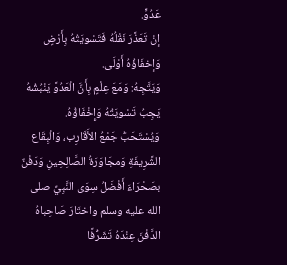عَدُوٍّ.
إنْ تَعَذَّرَ نَقْلُهُ فَتَسْويَتُهُ بِأَرْضٍ وَإخفَاؤُهُ أَوْلَى.
وَيَتَّجِهُ: وَمَعَ عِلْمٍ بِأَنَّ الْعَدُوَّ يَنْبُشُهُ يَجِبُ تَسْويَتُهُ وَإِخْفَاؤُهُ.
وَيُسْتَحَبُّ جَمْعُ الأَقَارِب، وَالْبِقَاع الشَّرِيفَةِ وَمجَاوَرَةُ الصَّالِحِينِ وَدَفْنٌ بصَحْرَاءَ أَفْضَلُ سِوَى النَّبِيِّ صلى الله عليه وسلم واختَارَ صَاحِباهُ الدَّفْنَ عِنْدَهُ تَشَرُّفًا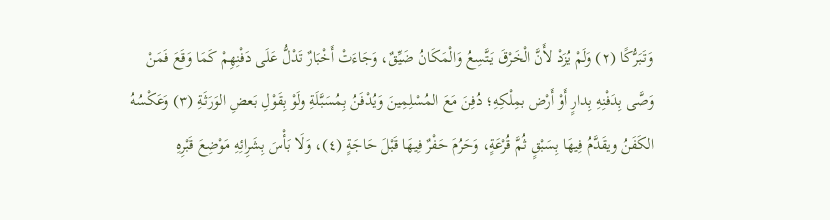وَتَبَرُّكًا (٢) وَلَمْ يُزَدْ لأَنَّ الْخَرْقَ يَتَّسِعُ وَالْمَكَانُ ضَيِّقٌ، وَجَاءَتْ أَخْبَارٌ تَدْلُّ عَلَى دَفْنِهِمْ كَمَا وَقَعَ فَمَنْ وَصَّى بِدَفْنِهِ بِدارٍ أَوْ أَرْض بمِلْكِهِ؛ دُفِنَ مَعَ المُسْلِمِينَ وَيُدْفَنُ بِمُسَبَّلَةِ ولَوْ بِقَوْلِ بَعضِ الوَرَثَةِ (٣) وَعَكْسُهُ الكَفَنُ ويقَدَّمُ فِيهَا بِسَبْقٍ ثُمَّ قُرْعَةٍ، وَحَرُمَ حَفْرٌ فِيهَا قَبْلَ حَاجَةٍ (٤)، وَلَا بَأْسَ بِشَرِائِهِ مَوْضِعَ قَبْرِهِ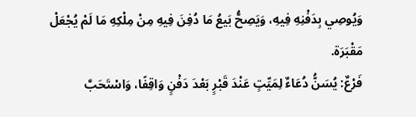وَيُوصِي بِدَفْنِهِ فِيهِ، وَيَصِحُّ بَيعُ مَا دُفِنَ فِيهِ مِنْ مِلْكِهِ مَا لَمْ يُجْعَلْ مَقْبَرَة.
فَرْعٌ: يُسَنُّ دُعَاءٌ لِمَيِّتٍ عَنْدَ قَبْرٍ بَعْدَ دَفْنٍ وَاقِفًا، وَاسْتَحَبَّ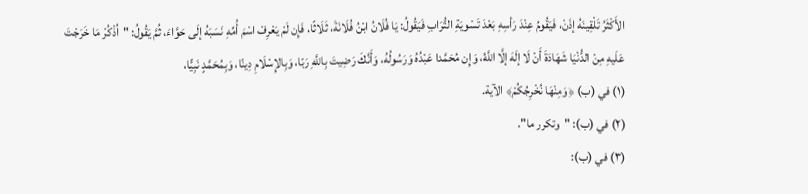الأَكْثَرُ تَلْقِينَهُ إذَنْ، فَيَقُومُ عِنْدَ رَأسِهِ بَعْدَ تَسْويَةِ التُّرَابِ فَيَقُولُ: يَا فُلَانُ ابْنُ فُلَانَةَ، ثَلَاثًا، فَإِن لَمْ يَعْرِفْ اسْمَ أُمِّهِ نَسَبَهُ إلَى حَوَّاءَ، ثُمَّ يَقُولُ: "اُذْكُرْ مَا خَرَجْتَ عَلَيهِ مِنْ الدُّنْيَا شَهَادَةَ أَنْ لَا إلَهَ إلَّا اللَّهُ، وَإِن مُحَمَّدا عَبْدُهُ وَرَسُولُهُ، وَأَنَّكَ رَضِيتَ بِاللَّهِ رَبّا، وَبِالإِسْلَامِ دِينًا، وَبِمُحَمَّدٍ نَبِيًّا،
(١) في (ب) ﴿وَمِنْهَا نُخْرِجُكُمْ﴾ الآية.
(٢) في (ب): "وتكرر ما".
(٣) في (ب):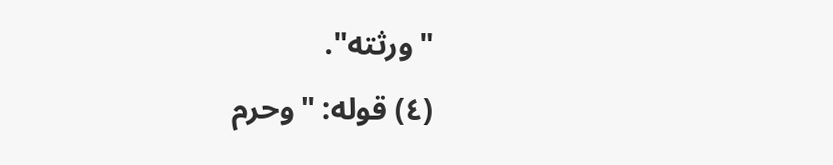"ورثته".
(٤) قوله: "وحرم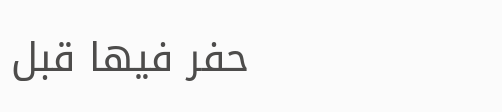حفر فيها قبل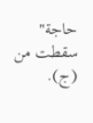حاجة" سقطت من (ج).